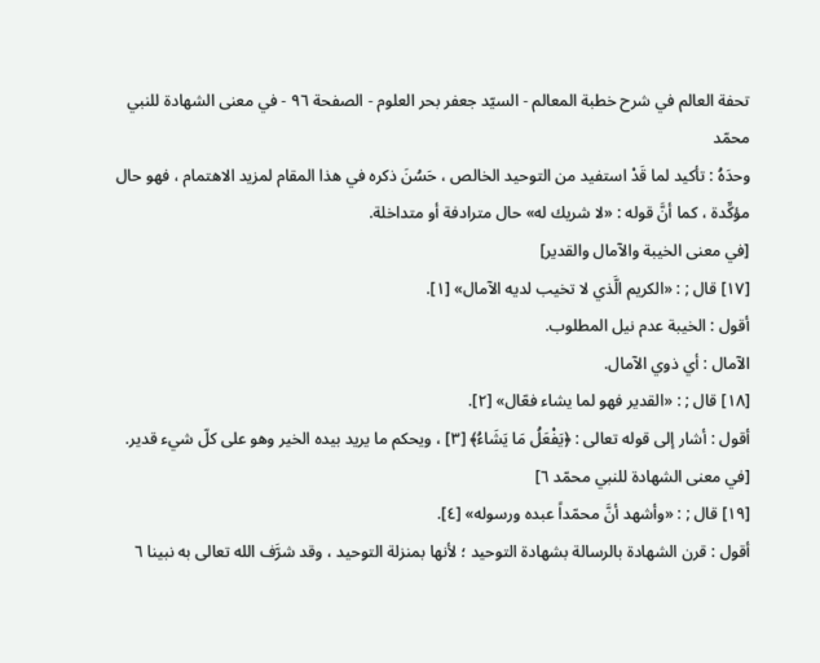تحفة العالم في شرح خطبة المعالم - السيّد جعفر بحر العلوم - الصفحة ٩٦ - في معنى الشهادة للنبي محمّد
وحدَهُ : تأكيد لما قَدْ استفيد من التوحيد الخالص ، حَسُنَ ذكره في هذا المقام لمزيد الاهتمام ، فهو حال مؤكِّدة ، كما أنَّ قوله : «لا شريك له» حال مترادفة أو متداخلة.
[في معنى الخيبة والآمال والقدير]
[١٧] قال ; : «الكريم الَّذي لا تخيب لديه الآمال» [١].
أقول : الخيبة عدم نيل المطلوب.
الآمال : أي ذوي الآمال.
[١٨] قال ; : «القدير فهو لما يشاء فعّال» [٢].
أقول : أشار إلى قوله تعالى : ﴿يَفْعَلُ مَا يَشَاءُ﴾ [٣] ، ويحكم ما يريد بيده الخير وهو على كلّ شيء قدير.
[في معنى الشهادة للنبي محمّد ٦]
[١٩] قال ; : «وأشهد أنَّ محمّداً عبده ورسوله» [٤].
أقول : قرن الشهادة بالرسالة بشهادة التوحيد ؛ لأنها بمنزلة التوحيد ، وقد شرَّف الله تعالى به نبينا ٦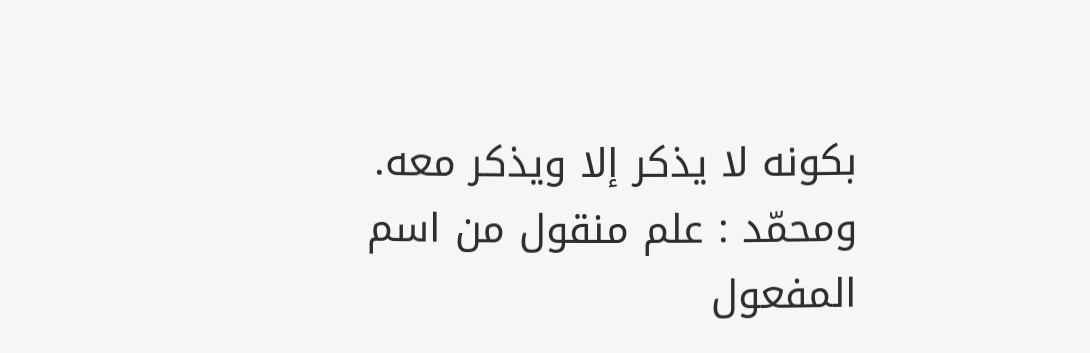بكونه لا يذكر إلا ويذكر معه.
ومحمّد : علم منقول من اسم المفعول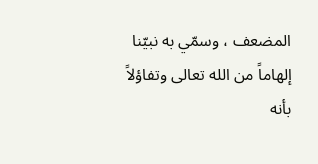المضعف ، وسمّي به نبيّنا إلهاماً من الله تعالى وتفاؤلاً بأنه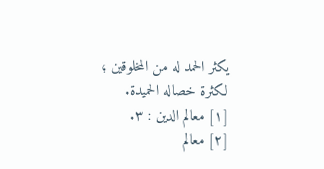يكثر الحمد له من المخلوقين ؛ لكثرة خصاله الحميدة.
[١] معالم الدين : ٣.
[٢] معالم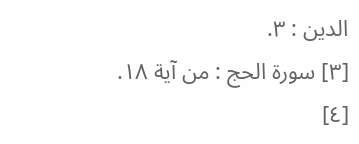الدين : ٣.
[٣] سورة الحج : من آية ١٨.
[٤]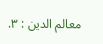معالم الدين : ٣.